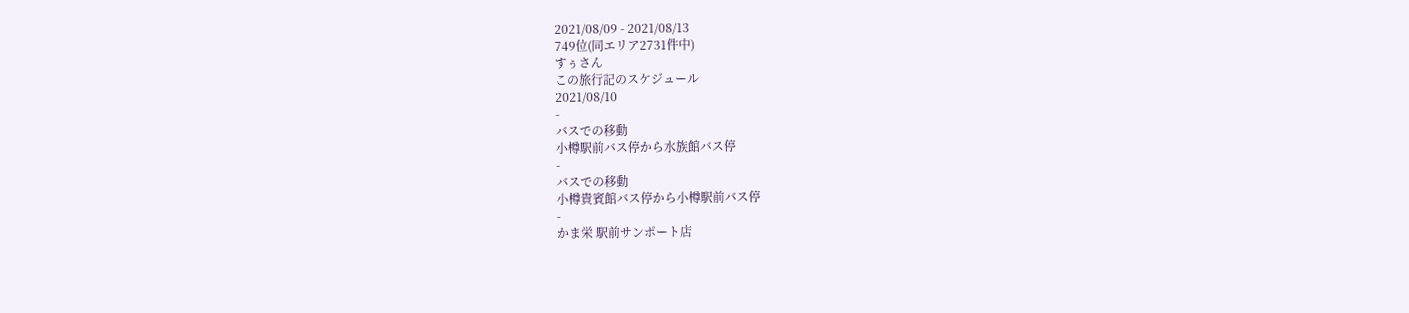2021/08/09 - 2021/08/13
749位(同エリア2731件中)
すぅさん
この旅行記のスケジュール
2021/08/10
-
バスでの移動
小樽駅前バス停から水族館バス停
-
バスでの移動
小樽貴賓館バス停から小樽駅前バス停
-
かま栄 駅前サンポート店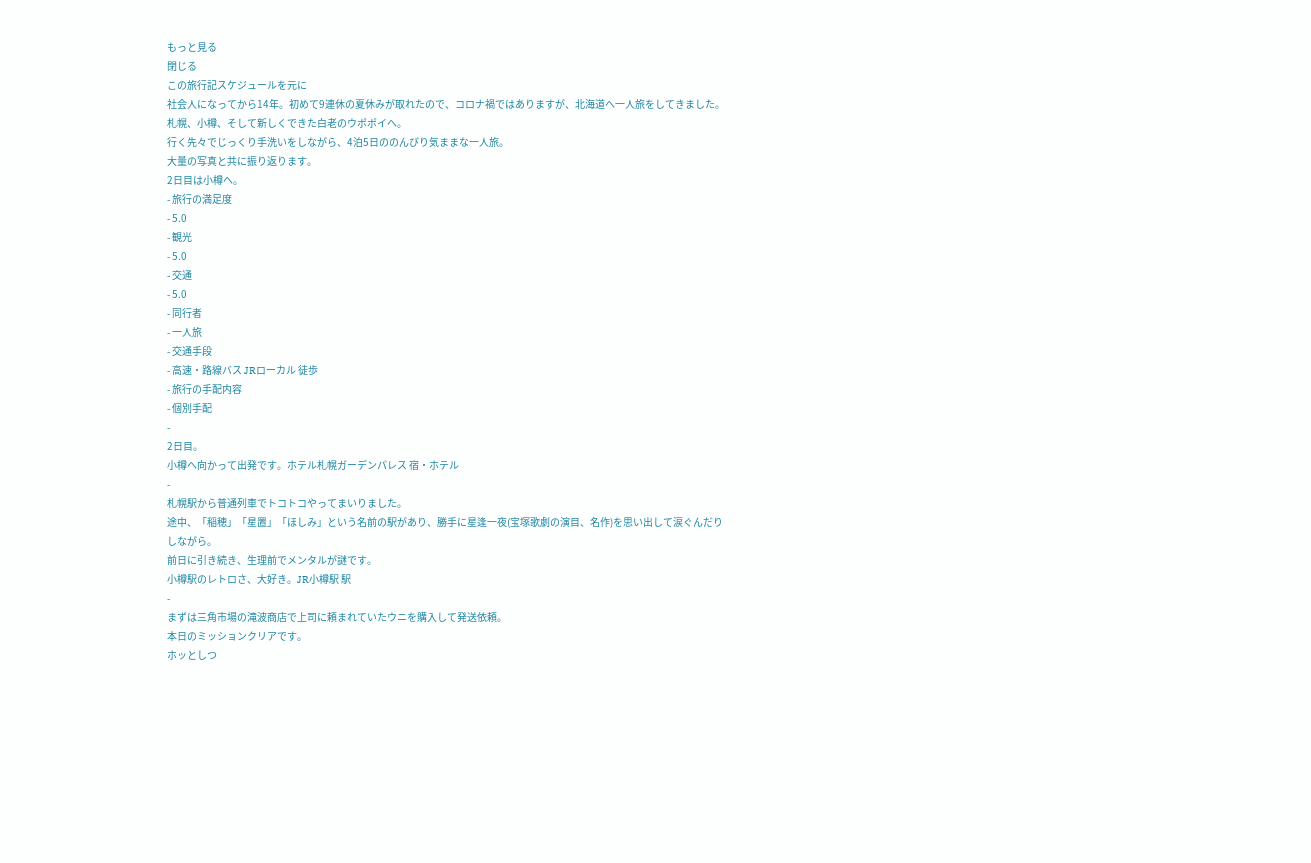もっと見る
閉じる
この旅行記スケジュールを元に
社会人になってから14年。初めて9連休の夏休みが取れたので、コロナ禍ではありますが、北海道へ一人旅をしてきました。
札幌、小樽、そして新しくできた白老のウポポイへ。
行く先々でじっくり手洗いをしながら、4泊5日ののんびり気ままな一人旅。
大量の写真と共に振り返ります。
2日目は小樽へ。
- 旅行の満足度
- 5.0
- 観光
- 5.0
- 交通
- 5.0
- 同行者
- 一人旅
- 交通手段
- 高速・路線バス JRローカル 徒歩
- 旅行の手配内容
- 個別手配
-
2日目。
小樽へ向かって出発です。ホテル札幌ガーデンパレス 宿・ホテル
-
札幌駅から普通列車でトコトコやってまいりました。
途中、「稲穂」「星置」「ほしみ」という名前の駅があり、勝手に星逢一夜(宝塚歌劇の演目、名作)を思い出して涙ぐんだりしながら。
前日に引き続き、生理前でメンタルが謎です。
小樽駅のレトロさ、大好き。JR小樽駅 駅
-
まずは三角市場の滝波商店で上司に頼まれていたウニを購入して発送依頼。
本日のミッションクリアです。
ホッとしつ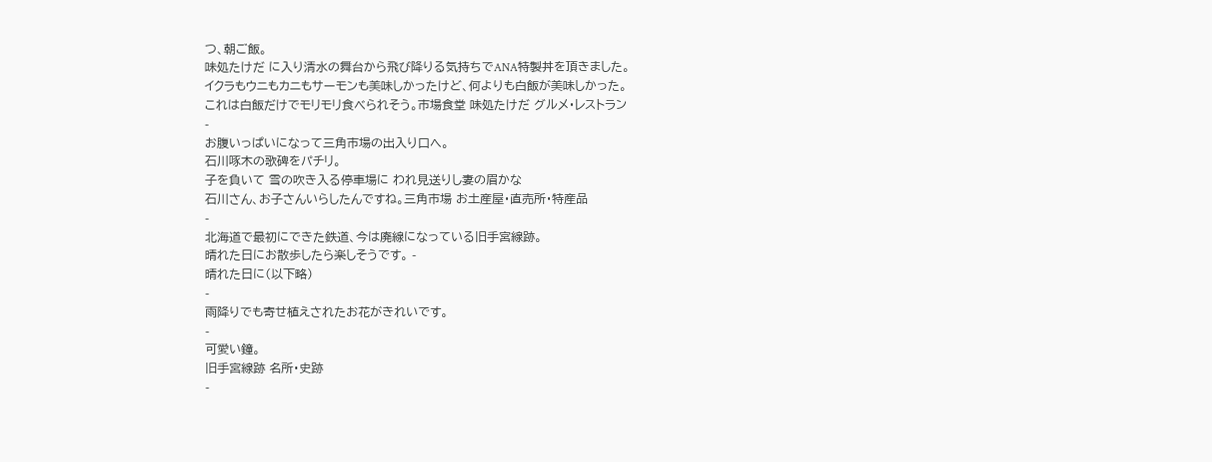つ、朝ご飯。
味処たけだ に入り清水の舞台から飛び降りる気持ちでANA特製丼を頂きました。
イクラもウニもカニもサーモンも美味しかったけど、何よりも白飯が美味しかった。
これは白飯だけでモリモリ食べられそう。市場食堂 味処たけだ グルメ・レストラン
-
お腹いっぱいになって三角市場の出入り口へ。
石川啄木の歌碑をパチリ。
子を負いて 雪の吹き入る停車場に われ見送りし妻の眉かな
石川さん、お子さんいらしたんですね。三角市場 お土産屋・直売所・特産品
-
北海道で最初にできた鉄道、今は廃線になっている旧手宮線跡。
晴れた日にお散歩したら楽しそうです。 -
晴れた日に(以下略)
-
雨降りでも寄せ植えされたお花がきれいです。
-
可愛い鐘。
旧手宮線跡 名所・史跡
-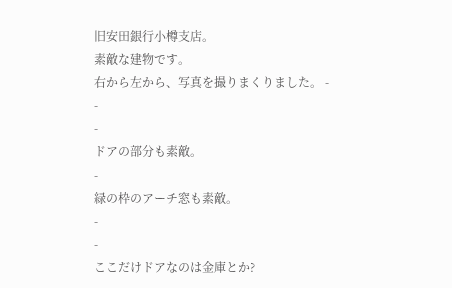旧安田銀行小樽支店。
素敵な建物です。
右から左から、写真を撮りまくりました。 -
-
-
ドアの部分も素敵。
-
緑の枠のアーチ窓も素敵。
-
-
ここだけドアなのは金庫とか?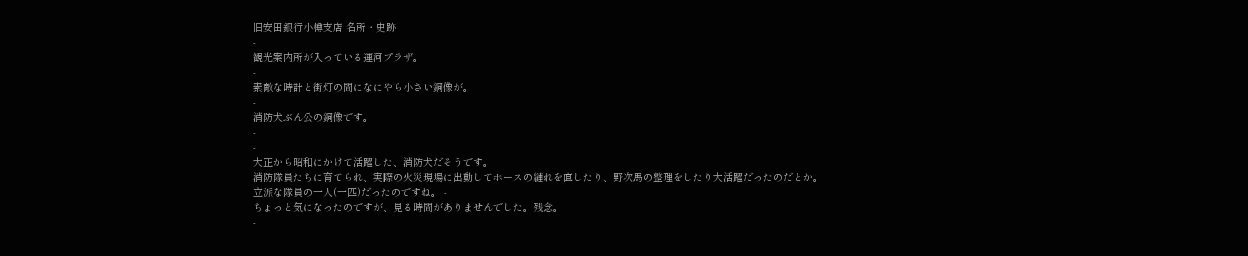旧安田銀行小樽支店 名所・史跡
-
観光案内所が入っている運河プラザ。
-
素敵な時計と街灯の間になにやら小さい銅像が。
-
消防犬ぶん公の銅像です。
-
-
大正から昭和にかけて活躍した、消防犬だそうです。
消防隊員たちに育てられ、実際の火災現場に出動してホースの縺れを直したり、野次馬の整理をしたり大活躍だったのだとか。
立派な隊員の一人(一匹)だったのですね。 -
ちょっと気になったのですが、見る時間がありませんでした。残念。
-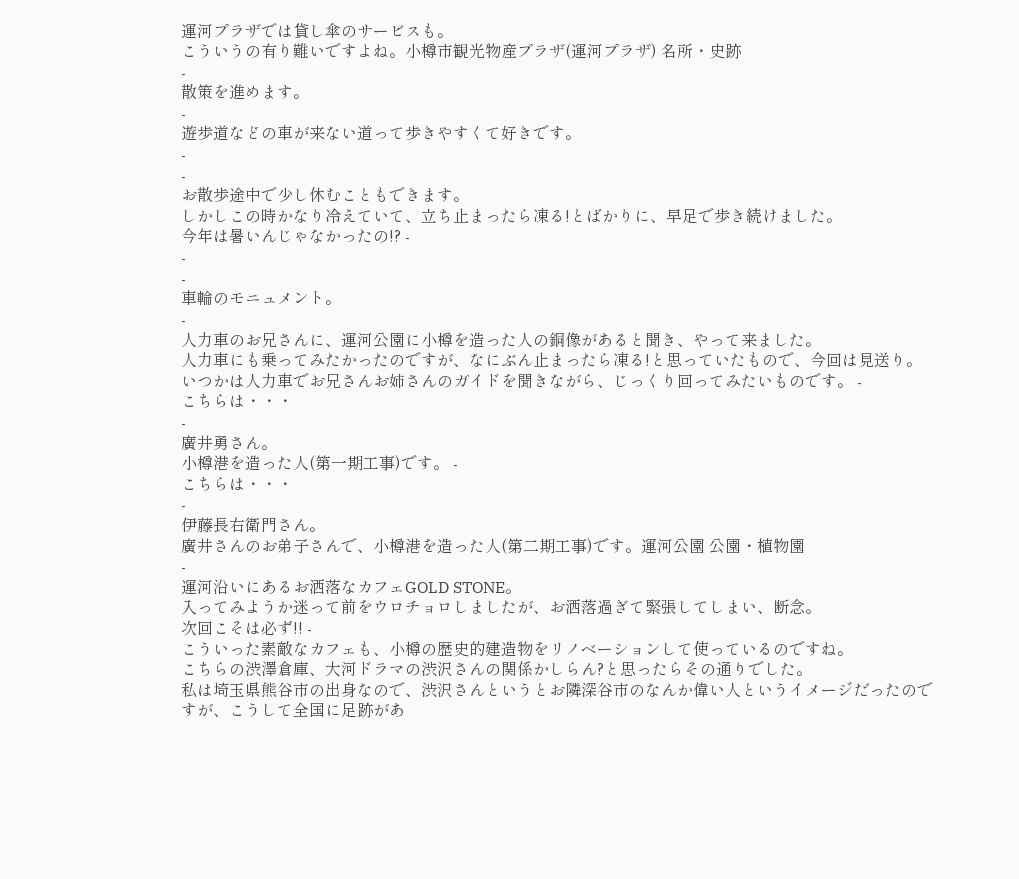運河プラザでは貸し傘のサービスも。
こういうの有り難いですよね。小樽市観光物産プラザ(運河プラザ) 名所・史跡
-
散策を進めます。
-
遊歩道などの車が来ない道って歩きやすくて好きです。
-
-
お散歩途中で少し休むこともできます。
しかしこの時かなり冷えていて、立ち止まったら凍る!とばかりに、早足で歩き続けました。
今年は暑いんじゃなかったの!? -
-
-
車輪のモニュメント。
-
人力車のお兄さんに、運河公園に小樽を造った人の銅像があると聞き、やって来ました。
人力車にも乗ってみたかったのですが、なにぶん止まったら凍る!と思っていたもので、今回は見送り。
いつかは人力車でお兄さんお姉さんのガイドを聞きながら、じっくり回ってみたいものです。 -
こちらは・・・
-
廣井勇さん。
小樽港を造った人(第一期工事)です。 -
こちらは・・・
-
伊藤長右衛門さん。
廣井さんのお弟子さんで、小樽港を造った人(第二期工事)です。運河公園 公園・植物園
-
運河沿いにあるお洒落なカフェGOLD STONE。
入ってみようか迷って前をウロチョロしましたが、お洒落過ぎて緊張してしまい、断念。
次回こそは必ず!! -
こういった素敵なカフェも、小樽の歴史的建造物をリノベーションして使っているのですね。
こちらの渋澤倉庫、大河ドラマの渋沢さんの関係かしらん?と思ったらその通りでした。
私は埼玉県熊谷市の出身なので、渋沢さんというとお隣深谷市のなんか偉い人というイメージだったのですが、こうして全国に足跡があ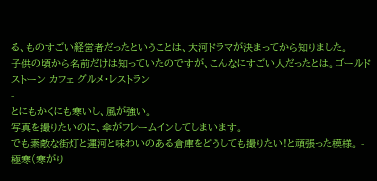る、ものすごい経営者だったということは、大河ドラマが決まってから知りました。
子供の頃から名前だけは知っていたのですが、こんなにすごい人だったとは。ゴールドストーン カフェ グルメ・レストラン
-
とにもかくにも寒いし、風が強い。
写真を撮りたいのに、傘がフレームインしてしまいます。
でも素敵な街灯と運河と味わいのある倉庫をどうしても撮りたい!と頑張った模様。 -
極寒(寒がり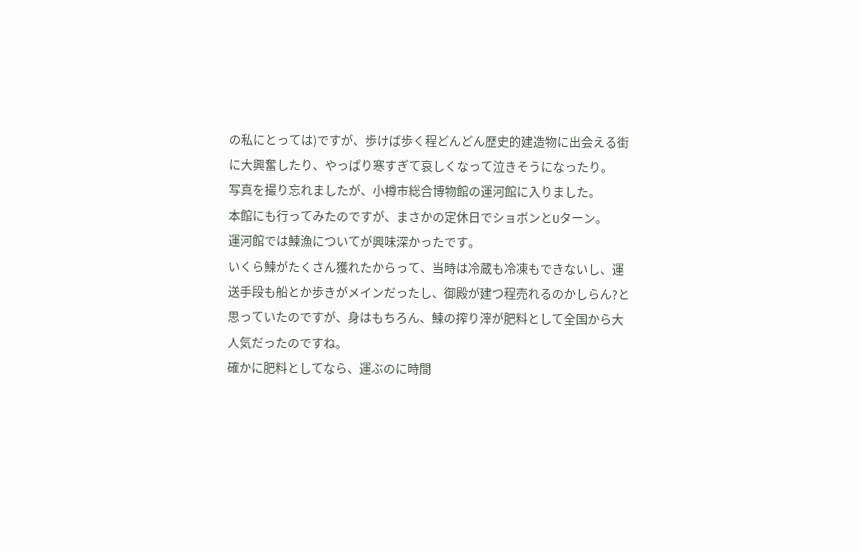の私にとっては)ですが、歩けば歩く程どんどん歴史的建造物に出会える街に大興奮したり、やっぱり寒すぎて哀しくなって泣きそうになったり。
写真を撮り忘れましたが、小樽市総合博物館の運河館に入りました。
本館にも行ってみたのですが、まさかの定休日でショボンとUターン。
運河館では鰊漁についてが興味深かったです。
いくら鰊がたくさん獲れたからって、当時は冷蔵も冷凍もできないし、運送手段も船とか歩きがメインだったし、御殿が建つ程売れるのかしらん?と思っていたのですが、身はもちろん、鰊の搾り滓が肥料として全国から大人気だったのですね。
確かに肥料としてなら、運ぶのに時間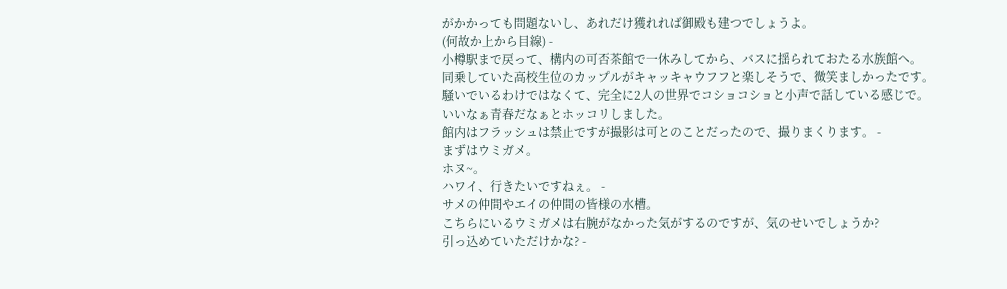がかかっても問題ないし、あれだけ獲れれば御殿も建つでしょうよ。
(何故か上から目線) -
小樽駅まで戻って、構内の可否茶館で一休みしてから、バスに揺られておたる水族館へ。
同乗していた高校生位のカップルがキャッキャウフフと楽しそうで、微笑ましかったです。
騒いでいるわけではなくて、完全に2人の世界でコショコショと小声で話している感じで。
いいなぁ青春だなぁとホッコリしました。
館内はフラッシュは禁止ですが撮影は可とのことだったので、撮りまくります。 -
まずはウミガメ。
ホヌ~。
ハワイ、行きたいですねぇ。 -
サメの仲間やエイの仲間の皆様の水槽。
こちらにいるウミガメは右腕がなかった気がするのですが、気のせいでしょうか?
引っ込めていただけかな? -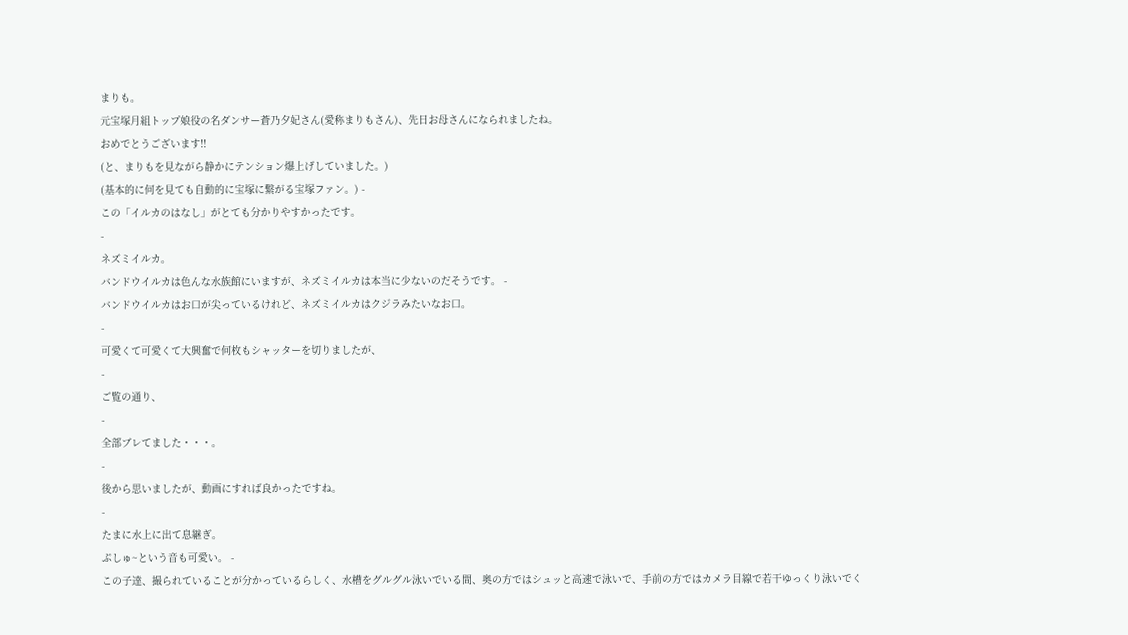まりも。
元宝塚月組トップ娘役の名ダンサー蒼乃夕妃さん(愛称まりもさん)、先日お母さんになられましたね。
おめでとうございます!!
(と、まりもを見ながら静かにテンション爆上げしていました。)
(基本的に何を見ても自動的に宝塚に繋がる宝塚ファン。) -
この「イルカのはなし」がとても分かりやすかったです。
-
ネズミイルカ。
バンドウイルカは色んな水族館にいますが、ネズミイルカは本当に少ないのだそうです。 -
バンドウイルカはお口が尖っているけれど、ネズミイルカはクジラみたいなお口。
-
可愛くて可愛くて大興奮で何枚もシャッターを切りましたが、
-
ご覧の通り、
-
全部ブレてました・・・。
-
後から思いましたが、動画にすれば良かったですね。
-
たまに水上に出て息継ぎ。
ぷしゅ~という音も可愛い。 -
この子達、撮られていることが分かっているらしく、水槽をグルグル泳いでいる間、奥の方ではシュッと高速で泳いで、手前の方ではカメラ目線で若干ゆっくり泳いでく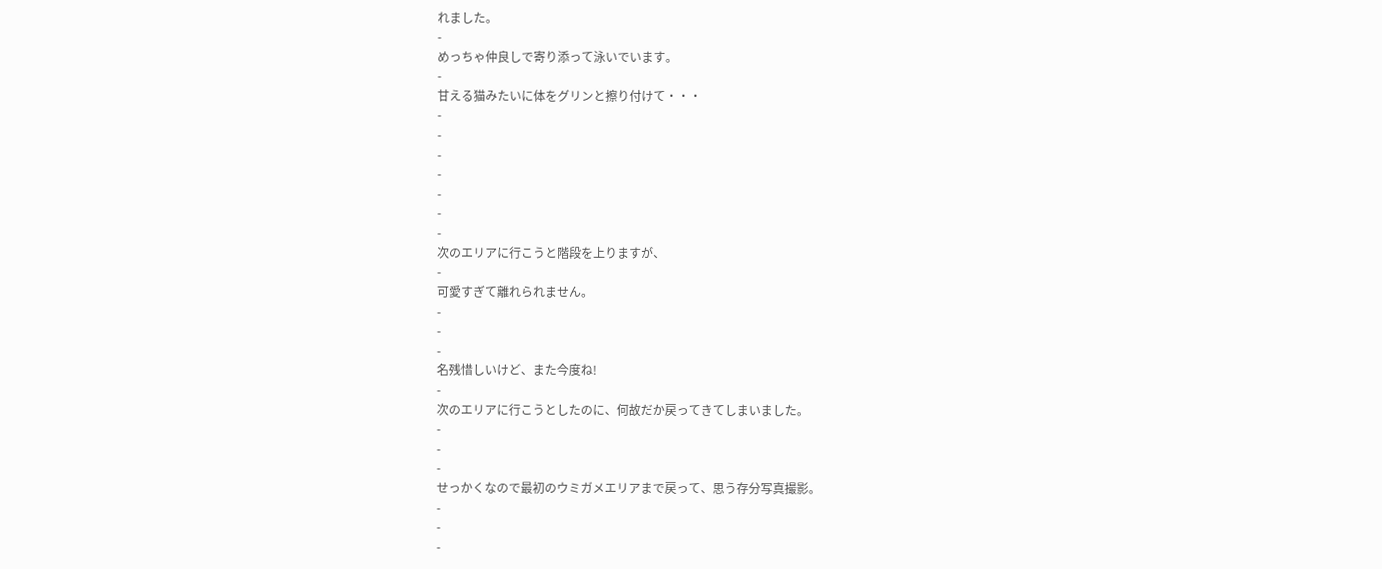れました。
-
めっちゃ仲良しで寄り添って泳いでいます。
-
甘える猫みたいに体をグリンと擦り付けて・・・
-
-
-
-
-
-
-
次のエリアに行こうと階段を上りますが、
-
可愛すぎて離れられません。
-
-
-
名残惜しいけど、また今度ね!
-
次のエリアに行こうとしたのに、何故だか戻ってきてしまいました。
-
-
-
せっかくなので最初のウミガメエリアまで戻って、思う存分写真撮影。
-
-
-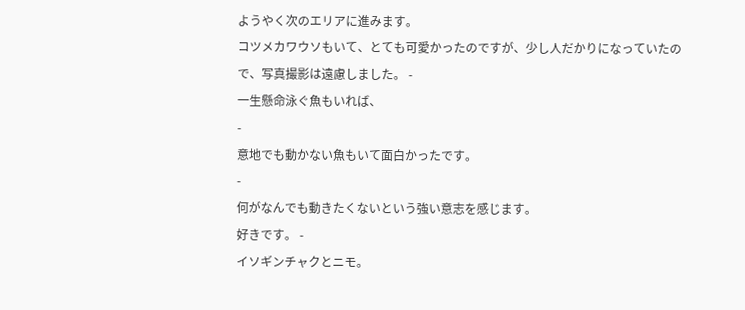ようやく次のエリアに進みます。
コツメカワウソもいて、とても可愛かったのですが、少し人だかりになっていたので、写真撮影は遠慮しました。 -
一生懸命泳ぐ魚もいれば、
-
意地でも動かない魚もいて面白かったです。
-
何がなんでも動きたくないという強い意志を感じます。
好きです。 -
イソギンチャクとニモ。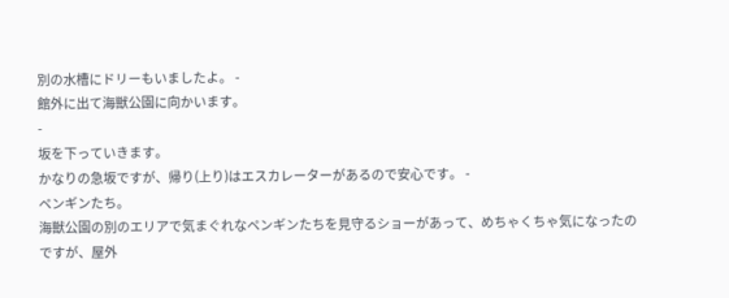別の水槽にドリーもいましたよ。 -
館外に出て海獣公園に向かいます。
-
坂を下っていきます。
かなりの急坂ですが、帰り(上り)はエスカレーターがあるので安心です。 -
ペンギンたち。
海獣公園の別のエリアで気まぐれなペンギンたちを見守るショーがあって、めちゃくちゃ気になったのですが、屋外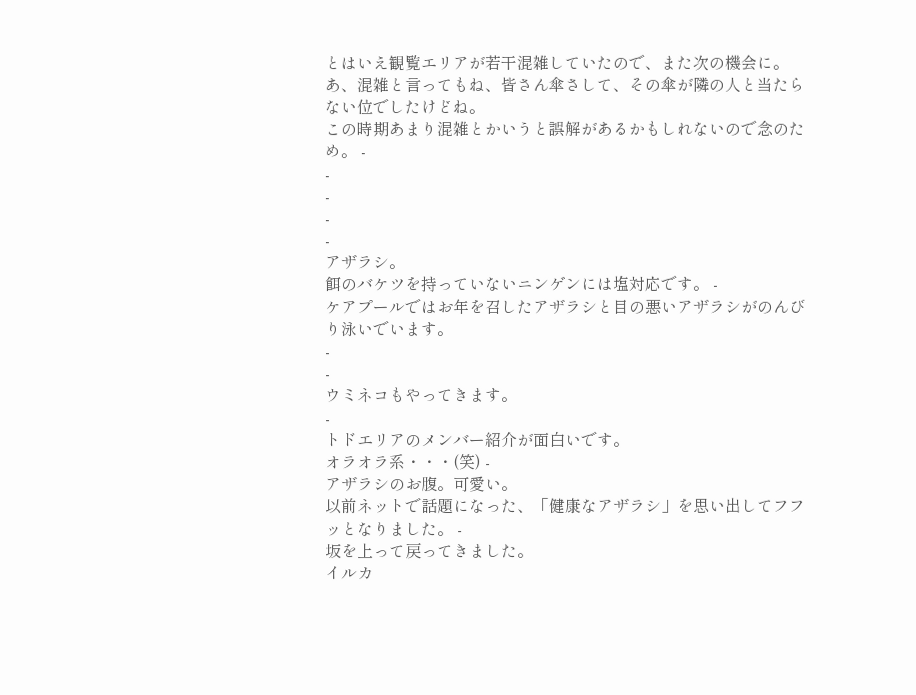とはいえ観覧エリアが若干混雑していたので、また次の機会に。
あ、混雑と言ってもね、皆さん傘さして、その傘が隣の人と当たらない位でしたけどね。
この時期あまり混雑とかいうと誤解があるかもしれないので念のため。 -
-
-
-
-
アザラシ。
餌のバケツを持っていないニンゲンには塩対応です。 -
ケアプールではお年を召したアザラシと目の悪いアザラシがのんびり泳いでいます。
-
-
ウミネコもやってきます。
-
トドエリアのメンバー紹介が面白いです。
オラオラ系・・・(笑) -
アザラシのお腹。可愛い。
以前ネットで話題になった、「健康なアザラシ」を思い出してフフッとなりました。 -
坂を上って戻ってきました。
イルカ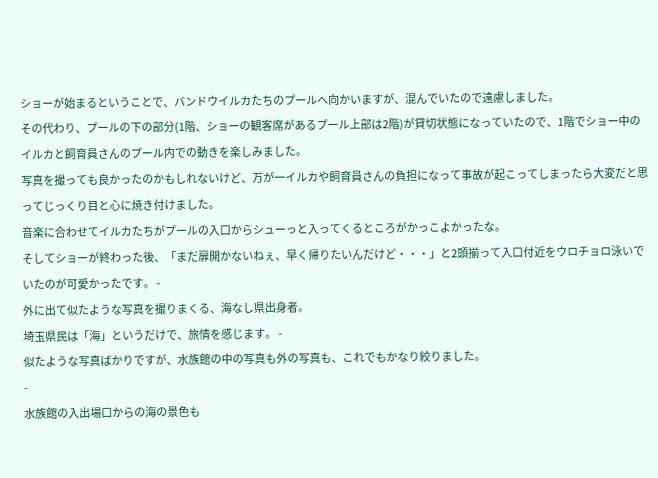ショーが始まるということで、バンドウイルカたちのプールへ向かいますが、混んでいたので遠慮しました。
その代わり、プールの下の部分(1階、ショーの観客席があるプール上部は2階)が貸切状態になっていたので、1階でショー中のイルカと飼育員さんのプール内での動きを楽しみました。
写真を撮っても良かったのかもしれないけど、万が一イルカや飼育員さんの負担になって事故が起こってしまったら大変だと思ってじっくり目と心に焼き付けました。
音楽に合わせてイルカたちがプールの入口からシューっと入ってくるところがかっこよかったな。
そしてショーが終わった後、「まだ扉開かないねぇ、早く帰りたいんだけど・・・」と2頭揃って入口付近をウロチョロ泳いでいたのが可愛かったです。 -
外に出て似たような写真を撮りまくる、海なし県出身者。
埼玉県民は「海」というだけで、旅情を感じます。 -
似たような写真ばかりですが、水族館の中の写真も外の写真も、これでもかなり絞りました。
-
水族館の入出場口からの海の景色も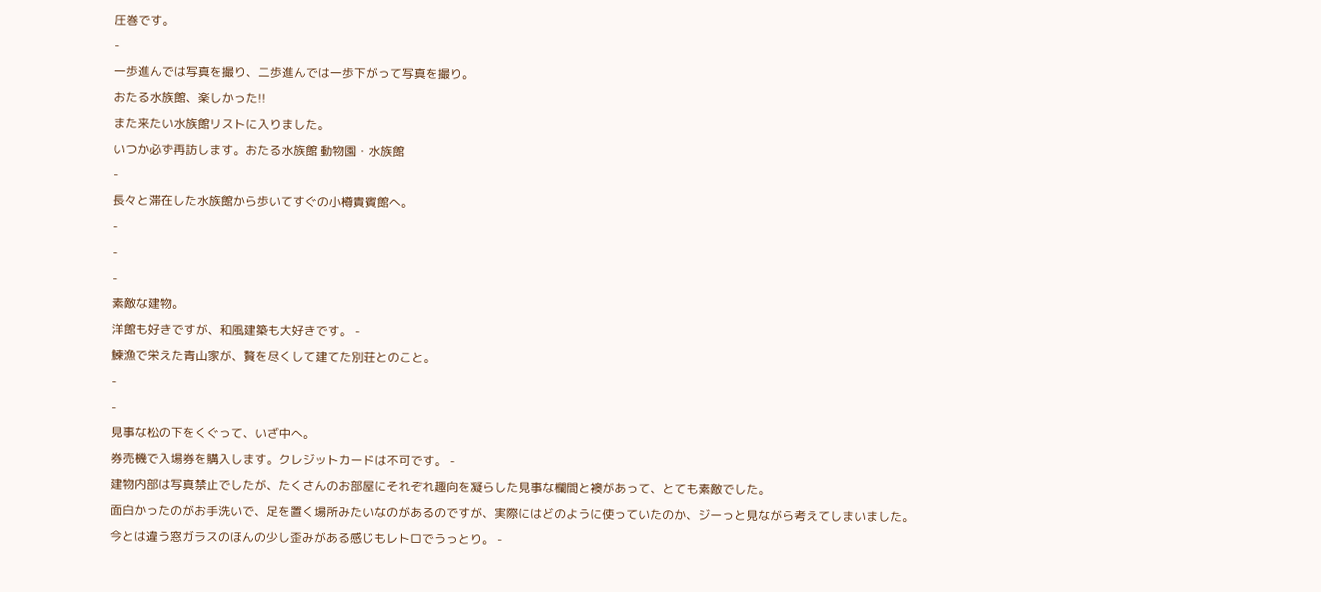圧巻です。
-
一歩進んでは写真を撮り、二歩進んでは一歩下がって写真を撮り。
おたる水族館、楽しかった!!
また来たい水族館リストに入りました。
いつか必ず再訪します。おたる水族館 動物園・水族館
-
長々と滞在した水族館から歩いてすぐの小樽貴賓館へ。
-
-
-
素敵な建物。
洋館も好きですが、和風建築も大好きです。 -
鰊漁で栄えた青山家が、贅を尽くして建てた別荘とのこと。
-
-
見事な松の下をくぐって、いざ中へ。
券売機で入場券を購入します。クレジットカードは不可です。 -
建物内部は写真禁止でしたが、たくさんのお部屋にそれぞれ趣向を凝らした見事な欄間と襖があって、とても素敵でした。
面白かったのがお手洗いで、足を置く場所みたいなのがあるのですが、実際にはどのように使っていたのか、ジーっと見ながら考えてしまいました。
今とは違う窓ガラスのほんの少し歪みがある感じもレトロでうっとり。 -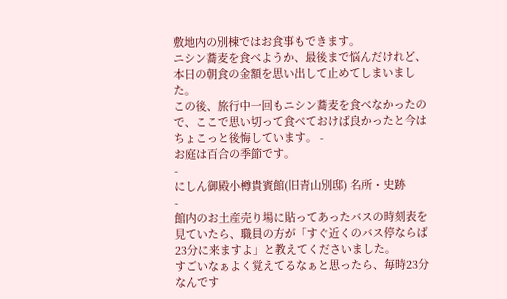敷地内の別棟ではお食事もできます。
ニシン蕎麦を食べようか、最後まで悩んだけれど、本日の朝食の金額を思い出して止めてしまいました。
この後、旅行中一回もニシン蕎麦を食べなかったので、ここで思い切って食べておけば良かったと今はちょこっと後悔しています。 -
お庭は百合の季節です。
-
にしん御殿小樽貴賓館(旧青山別邸) 名所・史跡
-
館内のお土産売り場に貼ってあったバスの時刻表を見ていたら、職員の方が「すぐ近くのバス停ならば23分に来ますよ」と教えてくださいました。
すごいなぁよく覚えてるなぁと思ったら、毎時23分なんです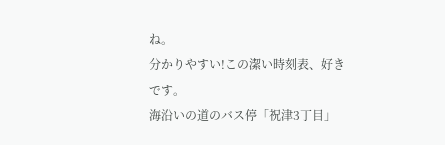ね。
分かりやすい!この潔い時刻表、好きです。
海沿いの道のバス停「祝津3丁目」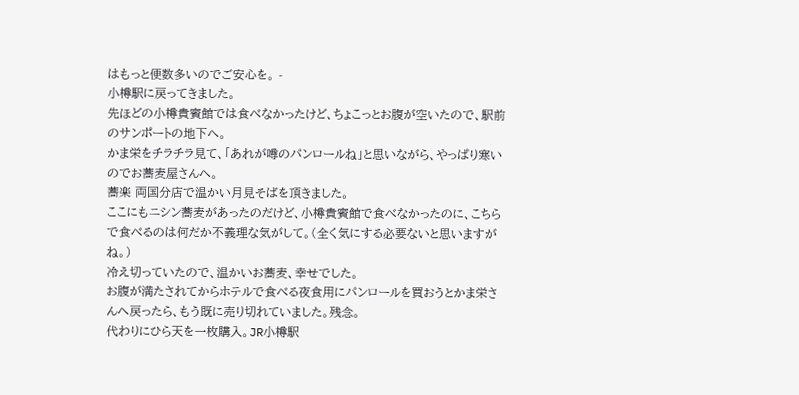はもっと便数多いのでご安心を。 -
小樽駅に戻ってきました。
先ほどの小樽貴賓館では食べなかったけど、ちょこっとお腹が空いたので、駅前のサンポートの地下へ。
かま栄をチラチラ見て、「あれが噂のパンロールね」と思いながら、やっぱり寒いのでお蕎麦屋さんへ。
蕎楽 両国分店で温かい月見そばを頂きました。
ここにもニシン蕎麦があったのだけど、小樽貴賓館で食べなかったのに、こちらで食べるのは何だか不義理な気がして。(全く気にする必要ないと思いますがね。)
冷え切っていたので、温かいお蕎麦、幸せでした。
お腹が満たされてからホテルで食べる夜食用にパンロールを買おうとかま栄さんへ戻ったら、もう既に売り切れていました。残念。
代わりにひら天を一枚購入。JR小樽駅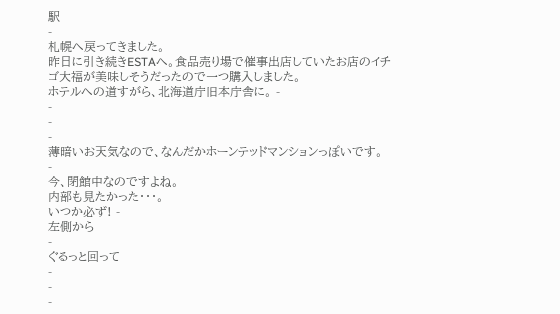駅
-
札幌へ戻ってきました。
昨日に引き続きESTAへ。食品売り場で催事出店していたお店のイチゴ大福が美味しそうだったので一つ購入しました。
ホテルへの道すがら、北海道庁旧本庁舎に。 -
-
-
-
薄暗いお天気なので、なんだかホーンテッドマンションっぽいです。
-
今、閉館中なのですよね。
内部も見たかった・・・。
いつか必ず! -
左側から
-
ぐるっと回って
-
-
-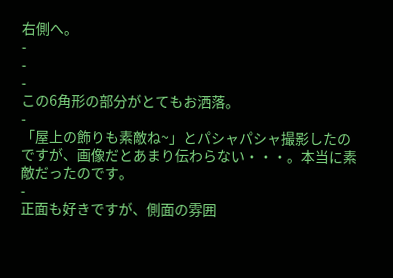右側へ。
-
-
-
この6角形の部分がとてもお洒落。
-
「屋上の飾りも素敵ね~」とパシャパシャ撮影したのですが、画像だとあまり伝わらない・・・。本当に素敵だったのです。
-
正面も好きですが、側面の雰囲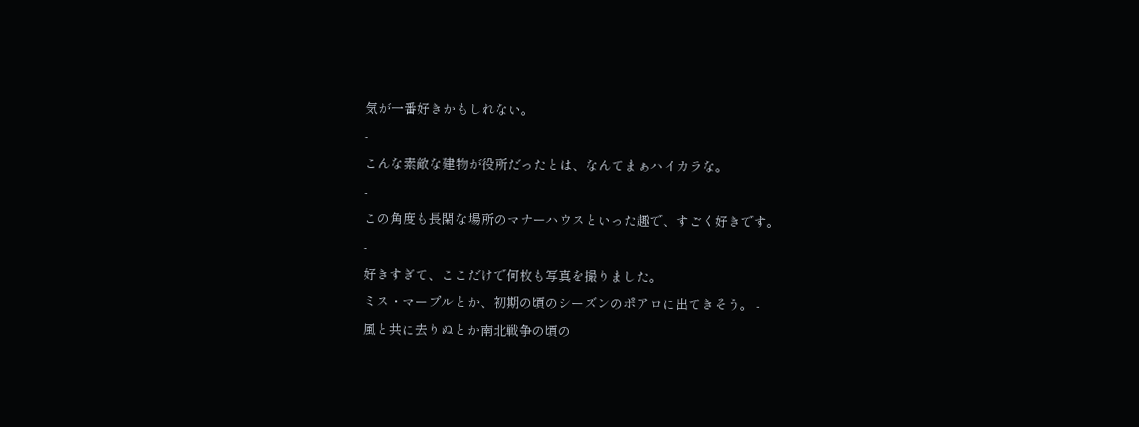気が一番好きかもしれない。
-
こんな素敵な建物が役所だったとは、なんてまぁハイカラな。
-
この角度も長閑な場所のマナーハウスといった趣で、すごく好きです。
-
好きすぎて、ここだけで何枚も写真を撮りました。
ミス・マープルとか、初期の頃のシーズンのポアロに出てきそう。 -
風と共に去りぬとか南北戦争の頃の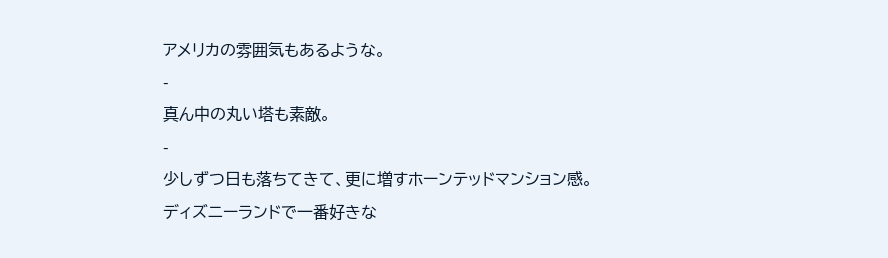アメリカの雰囲気もあるような。
-
真ん中の丸い塔も素敵。
-
少しずつ日も落ちてきて、更に増すホーンテッドマンション感。
ディズニーランドで一番好きな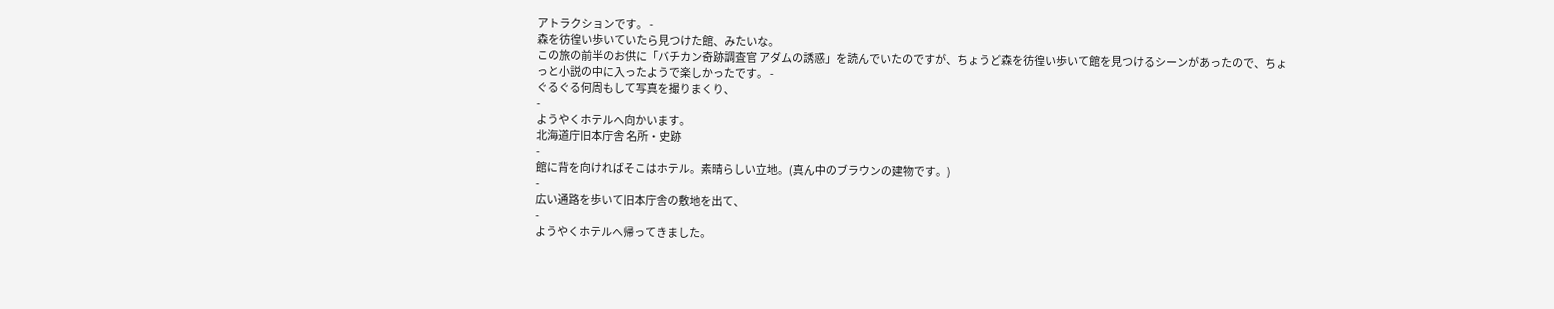アトラクションです。 -
森を彷徨い歩いていたら見つけた館、みたいな。
この旅の前半のお供に「バチカン奇跡調査官 アダムの誘惑」を読んでいたのですが、ちょうど森を彷徨い歩いて館を見つけるシーンがあったので、ちょっと小説の中に入ったようで楽しかったです。 -
ぐるぐる何周もして写真を撮りまくり、
-
ようやくホテルへ向かいます。
北海道庁旧本庁舎 名所・史跡
-
館に背を向ければそこはホテル。素晴らしい立地。(真ん中のブラウンの建物です。)
-
広い通路を歩いて旧本庁舎の敷地を出て、
-
ようやくホテルへ帰ってきました。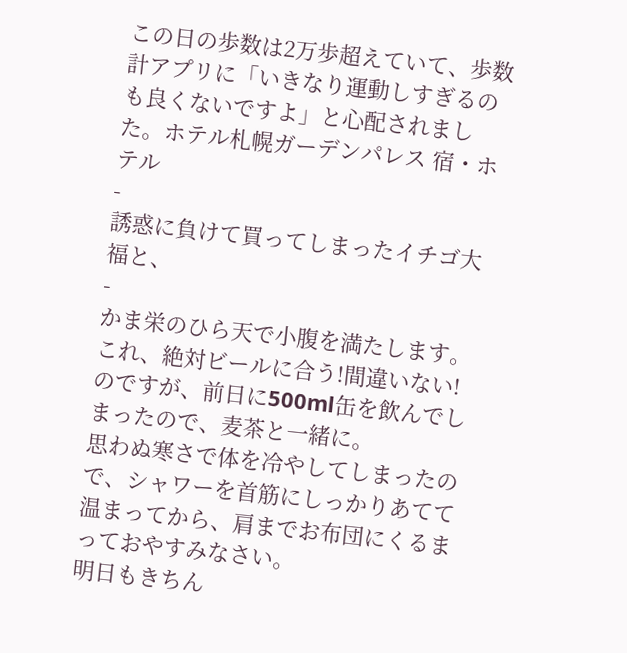この日の歩数は2万歩超えていて、歩数計アプリに「いきなり運動しすぎるのも良くないですよ」と心配されました。ホテル札幌ガーデンパレス 宿・ホテル
-
誘惑に負けて買ってしまったイチゴ大福と、
-
かま栄のひら天で小腹を満たします。
これ、絶対ビールに合う!間違いない!
のですが、前日に500ml缶を飲んでしまったので、麦茶と一緒に。
思わぬ寒さで体を冷やしてしまったので、シャワーを首筋にしっかりあてて温まってから、肩までお布団にくるまっておやすみなさい。
明日もきちん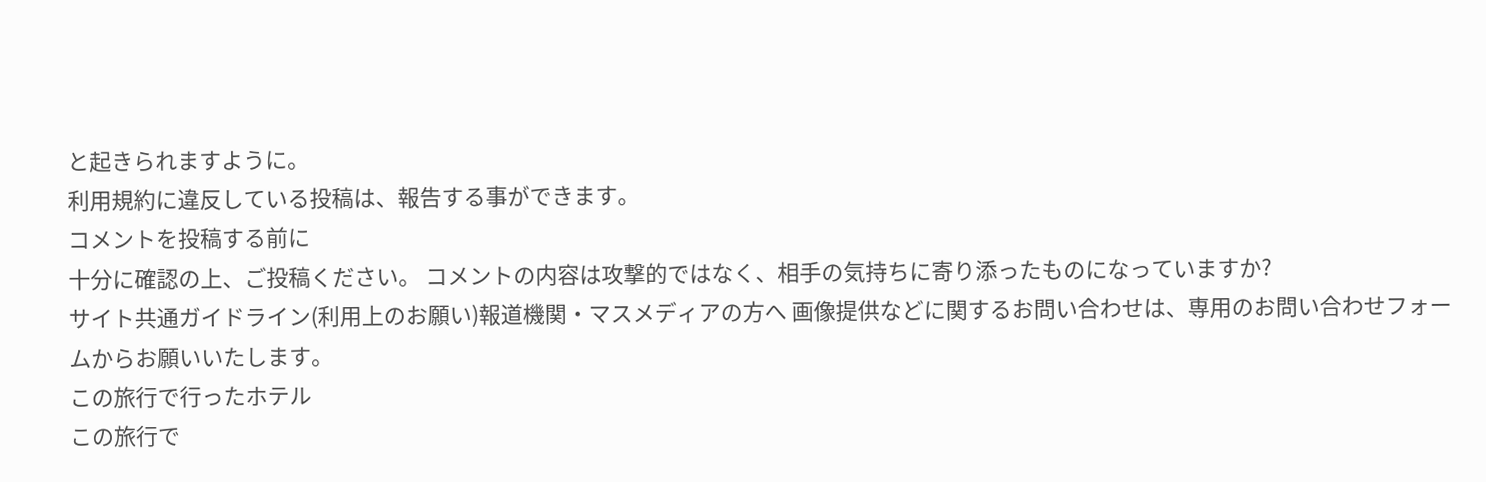と起きられますように。
利用規約に違反している投稿は、報告する事ができます。
コメントを投稿する前に
十分に確認の上、ご投稿ください。 コメントの内容は攻撃的ではなく、相手の気持ちに寄り添ったものになっていますか?
サイト共通ガイドライン(利用上のお願い)報道機関・マスメディアの方へ 画像提供などに関するお問い合わせは、専用のお問い合わせフォームからお願いいたします。
この旅行で行ったホテル
この旅行で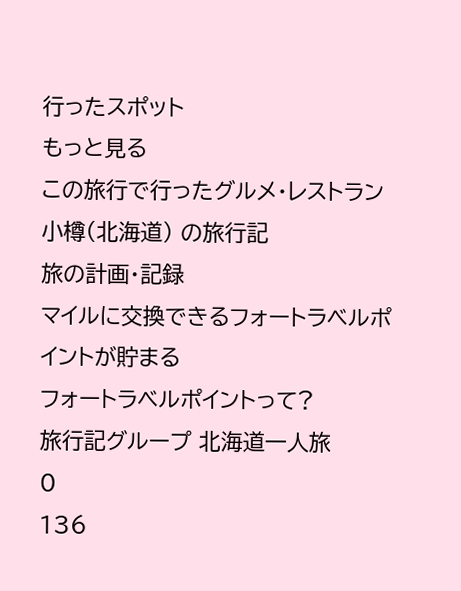行ったスポット
もっと見る
この旅行で行ったグルメ・レストラン
小樽(北海道) の旅行記
旅の計画・記録
マイルに交換できるフォートラベルポイントが貯まる
フォートラベルポイントって?
旅行記グループ 北海道一人旅
0
136